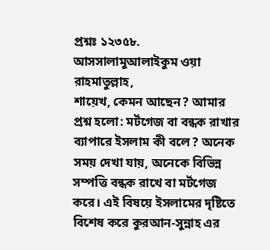প্রশ্নঃ ১২৩৫৮. আসসালামুআলাইকুম ওয়া রাহমাতুল্লাহ,
শায়েখ, কেমন আছেন? আমার প্রশ্ন হলো: মর্টগেজ বা বন্ধক রাখার ব্যাপারে ইসলাম কী বলে? অনেক সময় দেখা যায়, অনেকে বিভিন্ন সম্পত্তি বন্ধক রাখে বা মর্টগেজ করে। এই বিষয়ে ইসলামের দৃষ্টিতে বিশেষ করে কুরআন-সুন্নাহ এর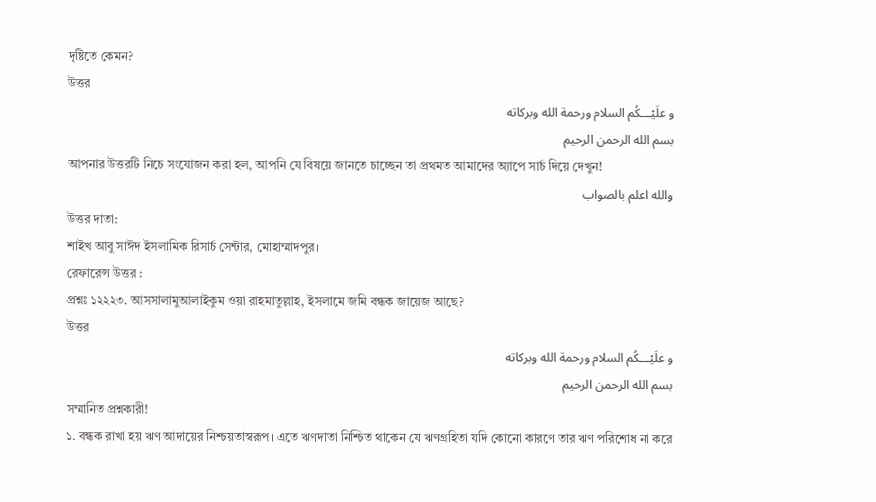দৃষ্টিতে কেমন?
উত্তর
و علَيْـــكُم السلام ورحمة الله وبركاته
بسم الله الرحمن الرحيم
আপনার উত্তরটি নিচে সংযোজন করা হল, আপনি যে বিষয়ে জানতে চাচ্ছেন তা প্রথমত আমাদের অ্যাপে সার্চ দিয়ে দেখুন!
والله اعلم بالصواب
উত্তর দাতা:
শাইখ আবু সাঈদ ইসলামিক রিসার্চ সেন্টার, মোহাম্মাদপুর।
রেফারেন্স উত্তর :
প্রশ্নঃ ১২২২৩. আসসালামুআলাইকুম ওয়া রাহমাতুল্লাহ, ইসলামে জমি বন্ধক জায়েজ আছে?
উত্তর
و علَيْـــكُم السلام ورحمة الله وبركاته
بسم الله الرحمن الرحيم
সম্মানিত প্রশ্নকারী!
১. বন্ধক রাখা হয় ঋণ আদায়ের নিশ্চয়তাস্বরূপ। এতে ঋণদাতা নিশ্চিত থাকেন যে ঋণগ্রহিতা যদি কোনো কারণে তার ঋণ পরিশোধ না করে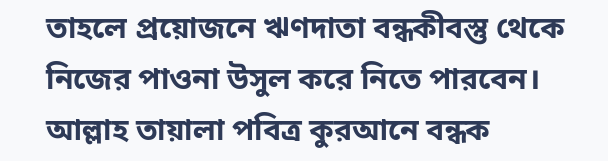তাহলে প্রয়োজনে ঋণদাতা বন্ধকীবস্তু থেকে নিজের পাওনা উসুল করে নিতে পারবেন।
আল্লাহ তায়ালা পবিত্র কুরআনে বন্ধক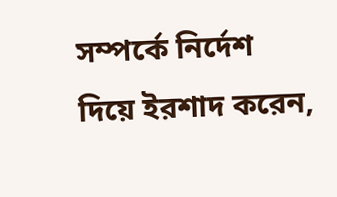সম্পর্কে নির্দেশ দিয়ে ইরশাদ করেন,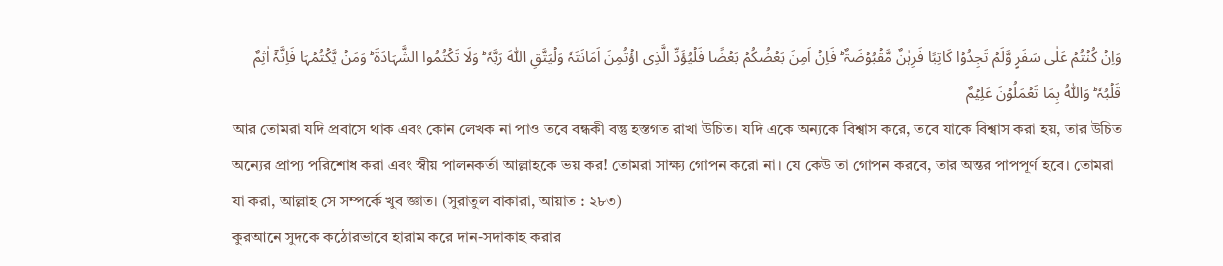وَاِنۡ کُنۡتُمۡ عَلٰی سَفَرٍ وَّلَمۡ تَجِدُوۡا کَاتِبًا فَرِہٰنٌ مَّقۡبُوۡضَۃٌ ؕ فَاِنۡ اَمِنَ بَعۡضُکُمۡ بَعۡضًا فَلۡیُؤَدِّ الَّذِی اؤۡتُمِنَ اَمَانَتَہٗ وَلۡیَتَّقِ اللّٰہَ رَبَّہٗ ؕ وَلَا تَکۡتُمُوا الشَّہَادَۃَ ؕ وَمَنۡ یَّکۡتُمۡہَا فَاِنَّہٗۤ اٰثِمٌ قَلۡبُہٗ ؕ وَاللّٰہُ بِمَا تَعۡمَلُوۡنَ عَلِیۡمٌ
আর তোমরা যদি প্রবাসে থাক এবং কোন লেখক না পাও তবে বন্ধকী বন্তু হস্তগত রাখা উচিত। যদি একে অন্যকে বিশ্বাস করে, তবে যাকে বিশ্বাস করা হয়, তার উচিত অন্যের প্রাপ্য পরিশোধ করা এবং স্বীয় পালনকর্তা আল্লাহকে ভয় কর! তোমরা সাক্ষ্য গোপন করো না। যে কেউ তা গোপন করবে, তার অন্তর পাপপূর্ণ হবে। তোমরা যা করা, আল্লাহ সে সম্পর্কে খুব জ্ঞাত। (সুরাতুল বাকারা, আয়াত : ২৮৩)
কুরআনে সুদকে কঠোরভাবে হারাম করে দান-সদাকাহ করার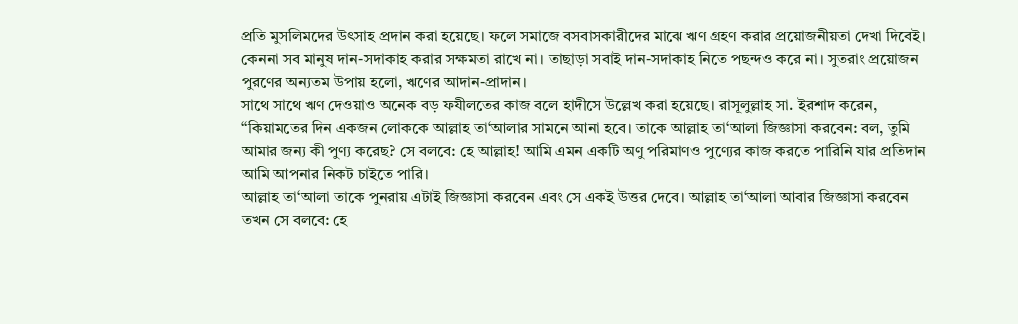প্রতি মুসলিমদের উৎসাহ প্রদান করা হয়েছে। ফলে সমাজে বসবাসকারীদের মাঝে ঋণ গ্রহণ করার প্রয়োজনীয়তা দেখা দিবেই। কেননা সব মানুষ দান-সদাকাহ করার সক্ষমতা রাখে না। তাছাড়া সবাই দান-সদাকাহ নিতে পছন্দও করে না। সুতরাং প্রয়োজন পুরণের অন্যতম উপায় হলো, ঋণের আদান-প্রাদান।
সাথে সাথে ঋণ দেওয়াও অনেক বড় ফযীলতের কাজ বলে হাদীসে উল্লেখ করা হয়েছে। রাসূলুল্লাহ সা. ইরশাদ করেন, ‘‘কিয়ামতের দিন একজন লোককে আল্লাহ তা‘আলার সামনে আনা হবে। তাকে আল্লাহ তা‘আলা জিজ্ঞাসা করবেন: বল, তুমি আমার জন্য কী পুণ্য করেছ? সে বলবে: হে আল্লাহ! আমি এমন একটি অণু পরিমাণও পুণ্যের কাজ করতে পারিনি যার প্রতিদান আমি আপনার নিকট চাইতে পারি।
আল্লাহ তা‘আলা তাকে পুনরায় এটাই জিজ্ঞাসা করবেন এবং সে একই উত্তর দেবে। আল্লাহ তা‘আলা আবার জিজ্ঞাসা করবেন তখন সে বলবে: হে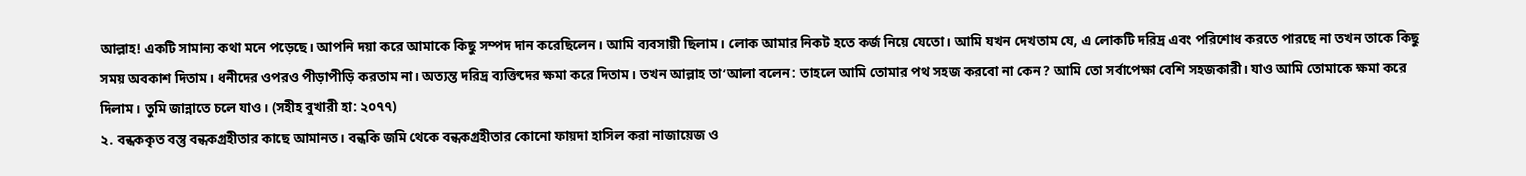আল্লাহ! একটি সামান্য কথা মনে পড়েছে। আপনি দয়া করে আমাকে কিছু সম্পদ দান করেছিলেন। আমি ব্যবসায়ী ছিলাম। লোক আমার নিকট হতে কর্জ নিয়ে যেতো। আমি যখন দেখতাম যে, এ লোকটি দরিদ্র এবং পরিশোধ করতে পারছে না তখন তাকে কিছু সময় অবকাশ দিতাম। ধনীদের ওপরও পীড়াপীড়ি করতাম না। অত্যন্ত দরিদ্র ব্যক্তিদের ক্ষমা করে দিতাম। তখন আল্লাহ তা‘আলা বলেন: তাহলে আমি তোমার পথ সহজ করবো না কেন? আমি তো সর্বাপেক্ষা বেশি সহজকারী। যাও আমি তোমাকে ক্ষমা করে দিলাম। তুমি জান্নাতে চলে যাও। (সহীহ বুখারী হা: ২০৭৭)
২. বন্ধককৃত বস্তু বন্ধকগ্রহীতার কাছে আমানত। বন্ধকি জমি থেকে বন্ধকগ্রহীতার কোনো ফায়দা হাসিল করা নাজায়েজ ও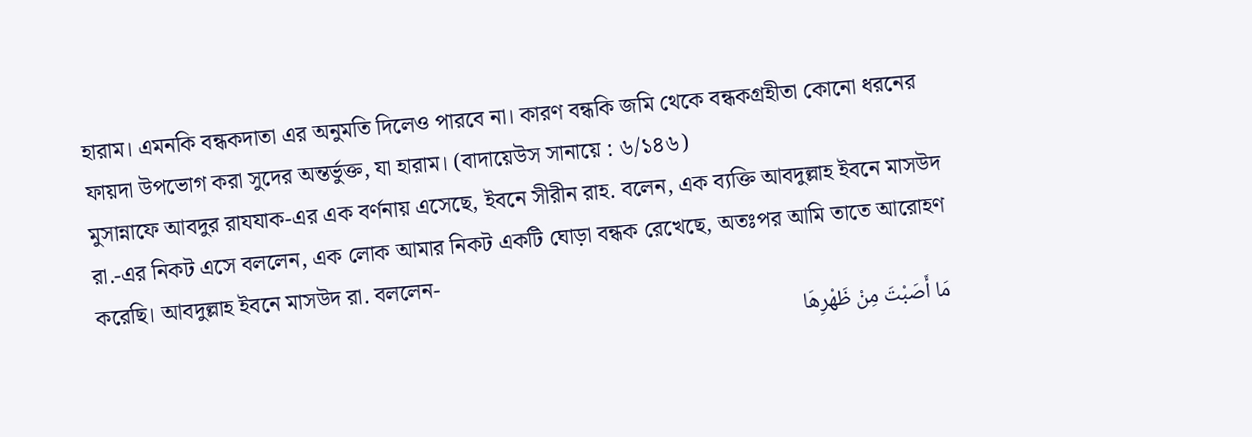হারাম। এমনকি বন্ধকদাতা এর অনুমতি দিলেও পারবে না। কারণ বন্ধকি জমি থেকে বন্ধকগ্রহীতা কোনো ধরনের ফায়দা উপভোগ করা সুদের অন্তর্ভুক্ত, যা হারাম। (বাদায়েউস সানায়ে : ৬/১৪৬)
মুসান্নাফে আবদুর রাযযাক-এর এক বর্ণনায় এসেছে, ইবনে সীরীন রাহ. বলেন, এক ব্যক্তি আবদুল্লাহ ইবনে মাসউদ রা.-এর নিকট এসে বললেন, এক লোক আমার নিকট একটি ঘোড়া বন্ধক রেখেছে, অতঃপর আমি তাতে আরোহণ করেছি। আবদুল্লাহ ইবনে মাসউদ রা. বললেন-
مَا أَصَبْتَ مِنْ ظَهْرِهَا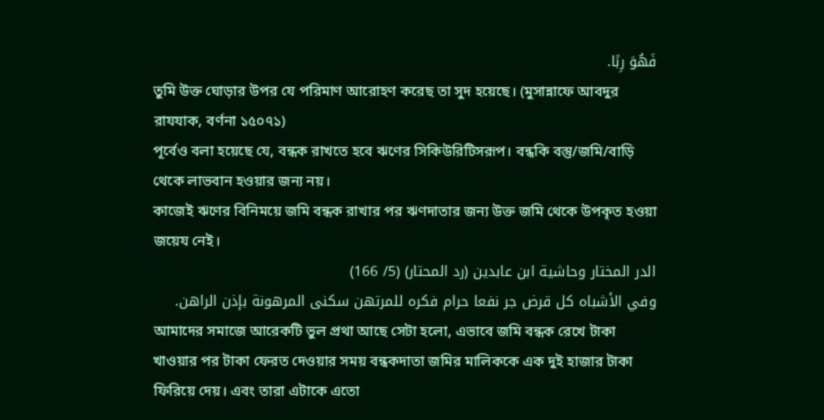فَهُوَ رِبًا.
তুমি উক্ত ঘোড়ার উপর যে পরিমাণ আরোহণ করেছ তা সুদ হয়েছে। (মুসান্নাফে আবদুর রাযযাক, বর্ণনা ১৫০৭১)
পূর্বেও বলা হয়েছে যে, বন্ধক রাখতে হবে ঋণের সিকিউরিটিসরূপ। বন্ধকি বস্তু/জমি/বাড়ি থেকে লাভবান হওয়ার জন্য নয়।
কাজেই ঋণের বিনিময়ে জমি বন্ধক রাখার পর ঋণদাতার জন্য উক্ত জমি থেকে উপকৃত হওয়া জয়েয নেই।
الدر المختار وحاشية ابن عابدين (رد المحتار) (5/ 166)
وفي الأشباه كل قرض جر نفعا حرام فكره للمرتهن سكنى المرهونة بإذن الراهن.
আমাদের সমাজে আরেকটি ভুল প্রথা আছে সেটা হলো, এভাবে জমি বন্ধক রেখে টাকা খাওয়ার পর টাকা ফেরত দেওয়ার সময় বন্ধকদাতা জমির মালিককে এক দুই হাজার টাকা ফিরিয়ে দেয়। এবং তারা এটাকে এতো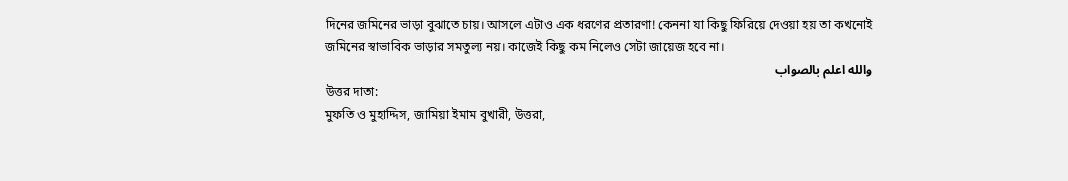দিনের জমিনের ভাড়া বুঝাতে চায়। আসলে এটাও এক ধরণের প্রতারণা! কেননা যা কিছু ফিরিয়ে দেওয়া হয় তা কখনোই জমিনের স্বাভাবিক ভাড়ার সমতুল্য নয়। কাজেই কিছু কম নিলেও সেটা জায়েজ হবে না।
والله اعلم بالصواب
উত্তর দাতা:
মুফতি ও মুহাদ্দিস, জামিয়া ইমাম বুখারী, উত্তরা,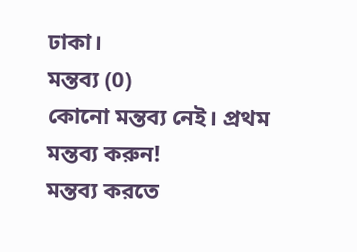ঢাকা।
মন্তব্য (0)
কোনো মন্তব্য নেই। প্রথম মন্তব্য করুন!
মন্তব্য করতে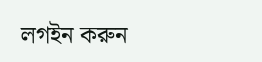লগইন করুন